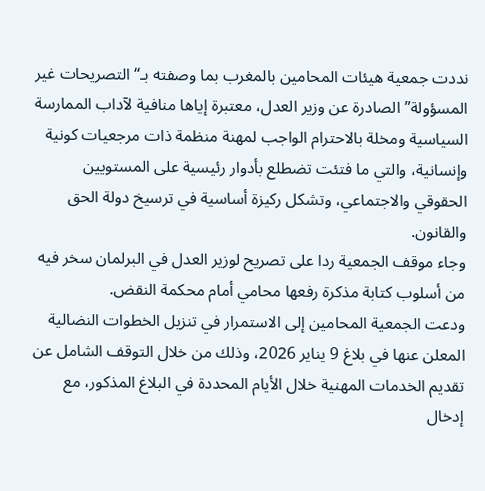نددت جمعية هيئات المحامين بالمغرب بما وصفته بـ“التصريحات غير المسؤولة” الصادرة عن وزير العدل، معتبرة إياها منافية لآداب الممارسة السياسية ومخلة بالاحترام الواجب لمهنة منظمة ذات مرجعيات كونية وإنسانية، والتي ما فتئت تضطلع بأدوار رئيسية على المستويين الحقوقي والاجتماعي، وتشكل ركيزة أساسية في ترسيخ دولة الحق والقانون.
وجاء موقف الجمعية ردا على تصريح لوزير العدل في البرلمان سخر فيه من أسلوب كتابة مذكرة رفعها محامي أمام محكمة النقض.
ودعت الجمعية المحامين إلى الاستمرار في تنزيل الخطوات النضالية المعلن عنها في بلاغ 9 يناير 2026، وذلك من خلال التوقف الشامل عن تقديم الخدمات المهنية خلال الأيام المحددة في البلاغ المذكور، مع إدخال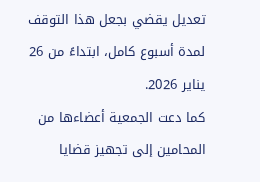تعديل يقضي بجعل هذا التوقف لمدة أسبوع كامل، ابتداءً من 26 يناير 2026.
كما دعت الجمعية أعضاءها من المحامين إلى تجهيز قضايا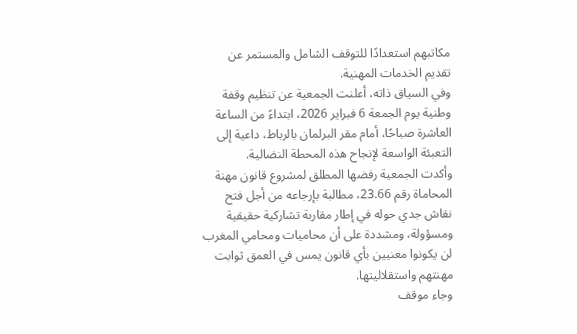مكاتبهم استعدادًا للتوقف الشامل والمستمر عن تقديم الخدمات المهنية.
وفي السياق ذاته، أعلنت الجمعية عن تنظيم وقفة وطنية يوم الجمعة 6 فبراير 2026، ابتداءً من الساعة العاشرة صباحًا، أمام مقر البرلمان بالرباط، داعية إلى التعبئة الواسعة لإنجاح هذه المحطة النضالية.
وأكدت الجمعية رفضها المطلق لمشروع قانون مهنة المحاماة رقم 23.66، مطالبة بإرجاعه من أجل فتح نقاش جدي حوله في إطار مقاربة تشاركية حقيقية ومسؤولة، ومشددة على أن محاميات ومحامي المغرب لن يكونوا معنيين بأي قانون يمس في العمق ثوابت مهنتهم واستقلاليتها.
وجاء موقف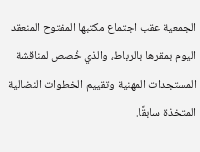الجمعية عقب اجتماع مكتبها المفتوح المنعقد اليوم بمقرها بالرباط، والذي خُصص لمناقشة المستجدات المهنية وتقييم الخطوات النضالية المتخذة سابقًا.